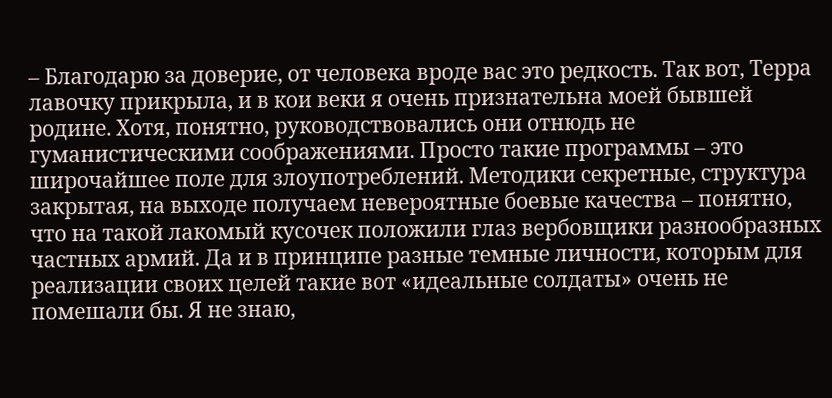– Благодарю за доверие, от человека вроде вас это редкость. Так вот, Терра лавочку прикрыла, и в кои веки я очень признательна моей бывшей родине. Хотя, понятно, руководствовались они отнюдь не гуманистическими соображениями. Просто такие программы – это широчайшее поле для злоупотреблений. Методики секретные, структура закрытая, на выходе получаем невероятные боевые качества – понятно, что на такой лакомый кусочек положили глаз вербовщики разнообразных частных армий. Да и в принципе разные темные личности, которым для реализации своих целей такие вот «идеальные солдаты» очень не помешали бы. Я не знаю,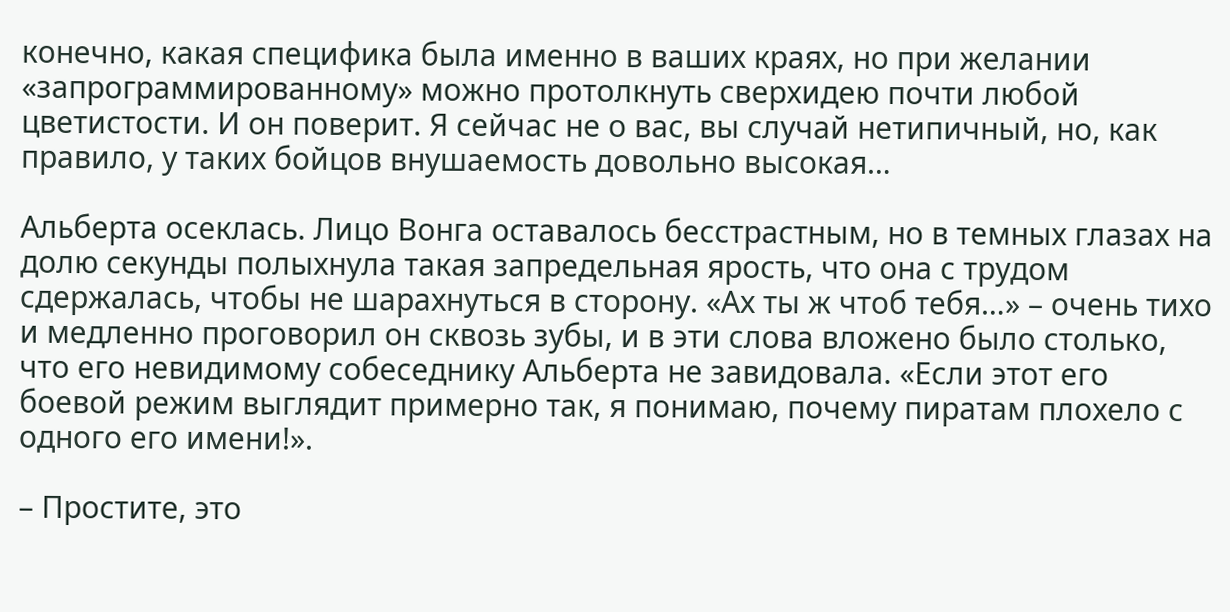конечно, какая специфика была именно в ваших краях, но при желании «запрограммированному» можно протолкнуть сверхидею почти любой цветистости. И он поверит. Я сейчас не о вас, вы случай нетипичный, но, как правило, у таких бойцов внушаемость довольно высокая…

Альберта осеклась. Лицо Вонга оставалось бесстрастным, но в темных глазах на долю секунды полыхнула такая запредельная ярость, что она с трудом сдержалась, чтобы не шарахнуться в сторону. «Ах ты ж чтоб тебя…» – очень тихо и медленно проговорил он сквозь зубы, и в эти слова вложено было столько, что его невидимому собеседнику Альберта не завидовала. «Если этот его боевой режим выглядит примерно так, я понимаю, почему пиратам плохело с одного его имени!».

– Простите, это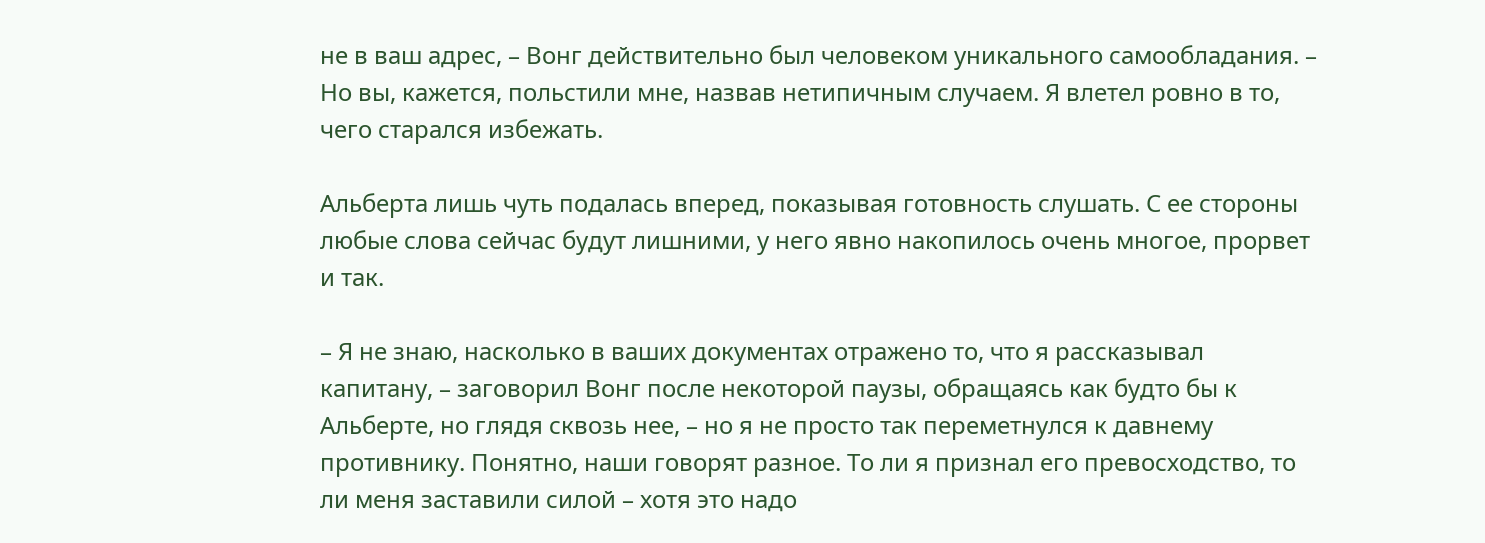не в ваш адрес, – Вонг действительно был человеком уникального самообладания. – Но вы, кажется, польстили мне, назвав нетипичным случаем. Я влетел ровно в то, чего старался избежать.

Альберта лишь чуть подалась вперед, показывая готовность слушать. С ее стороны любые слова сейчас будут лишними, у него явно накопилось очень многое, прорвет и так.

– Я не знаю, насколько в ваших документах отражено то, что я рассказывал капитану, – заговорил Вонг после некоторой паузы, обращаясь как будто бы к Альберте, но глядя сквозь нее, – но я не просто так переметнулся к давнему противнику. Понятно, наши говорят разное. То ли я признал его превосходство, то ли меня заставили силой – хотя это надо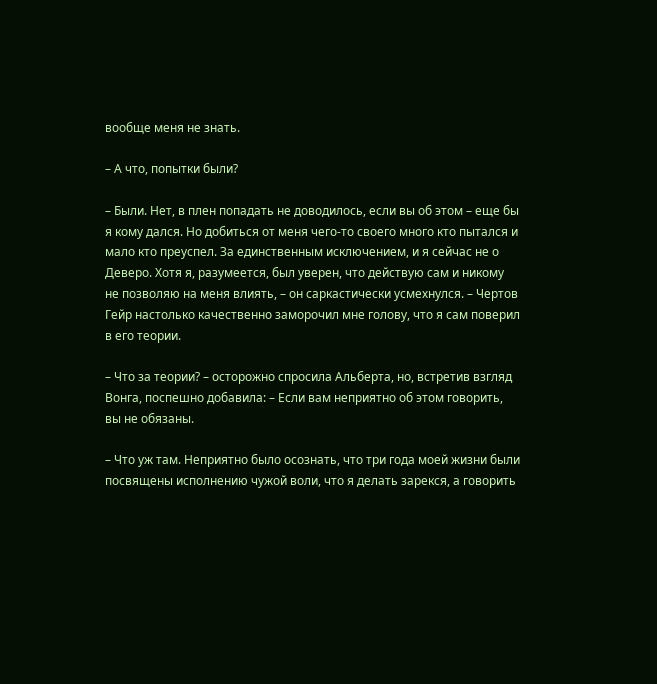вообще меня не знать.

– А что, попытки были?

– Были. Нет, в плен попадать не доводилось, если вы об этом – еще бы я кому дался. Но добиться от меня чего-то своего много кто пытался и мало кто преуспел. За единственным исключением, и я сейчас не о Деверо. Хотя я, разумеется, был уверен, что действую сам и никому не позволяю на меня влиять, – он саркастически усмехнулся. – Чертов Гейр настолько качественно заморочил мне голову, что я сам поверил в его теории.

– Что за теории? – осторожно спросила Альберта, но, встретив взгляд Вонга, поспешно добавила: – Если вам неприятно об этом говорить, вы не обязаны.

– Что уж там. Неприятно было осознать, что три года моей жизни были посвящены исполнению чужой воли, что я делать зарекся, а говорить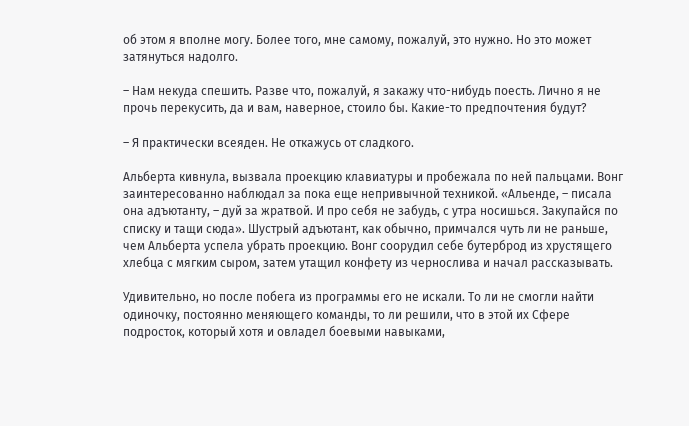об этом я вполне могу. Более того, мне самому, пожалуй, это нужно. Но это может затянуться надолго.

– Нам некуда спешить. Разве что, пожалуй, я закажу что-нибудь поесть. Лично я не прочь перекусить, да и вам, наверное, стоило бы. Какие-то предпочтения будут?

– Я практически всеяден. Не откажусь от сладкого.

Альберта кивнула, вызвала проекцию клавиатуры и пробежала по ней пальцами. Вонг заинтересованно наблюдал за пока еще непривычной техникой. «Альенде, – писала она адъютанту, – дуй за жратвой. И про себя не забудь, с утра носишься. Закупайся по списку и тащи сюда». Шустрый адъютант, как обычно, примчался чуть ли не раньше, чем Альберта успела убрать проекцию. Вонг соорудил себе бутерброд из хрустящего хлебца с мягким сыром, затем утащил конфету из чернослива и начал рассказывать.

Удивительно, но после побега из программы его не искали. То ли не смогли найти одиночку, постоянно меняющего команды, то ли решили, что в этой их Сфере подросток, который хотя и овладел боевыми навыками,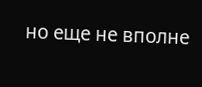но еще не вполне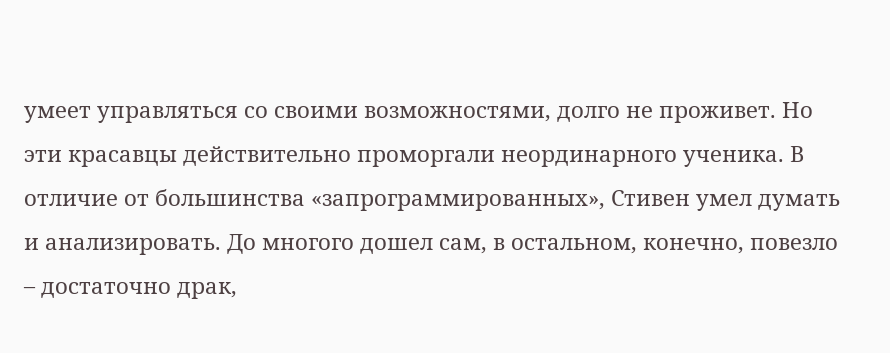умеет управляться со своими возможностями, долго не проживет. Но эти красавцы действительно проморгали неординарного ученика. В отличие от большинства «запрограммированных», Стивен умел думать и анализировать. До многого дошел сам, в остальном, конечно, повезло – достаточно драк,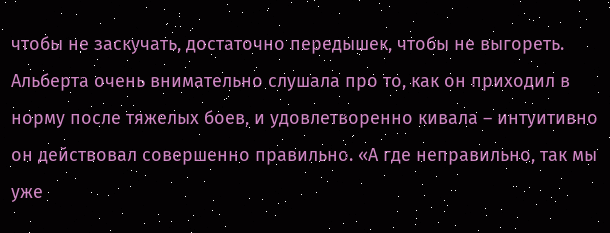чтобы не заскучать, достаточно передышек, чтобы не выгореть. Альберта очень внимательно слушала про то, как он приходил в норму после тяжелых боев, и удовлетворенно кивала – интуитивно он действовал совершенно правильно. «А где неправильно, так мы уже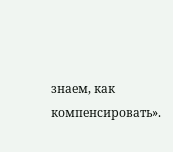знаем, как компенсировать».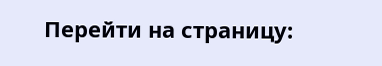Перейти на страницу: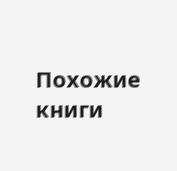Похожие книги